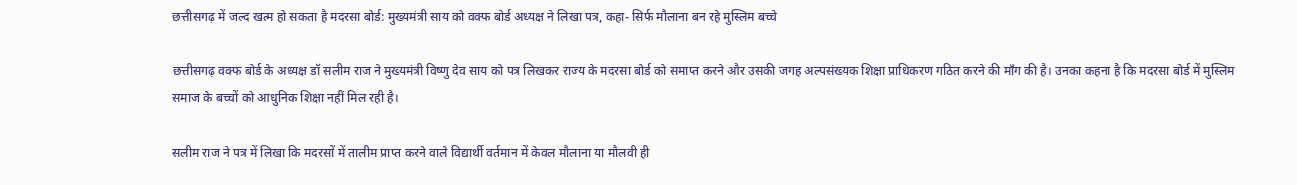छत्तीसगढ़ में जल्द खत्म हो सकता है मदरसा बोर्ड: मुख्यमंत्री साय को वक्फ बोर्ड अध्यक्ष ने लिखा पत्र, कहा- सिर्फ मौलाना बन रहे मुस्लिम बच्चे

छत्तीसगढ़ वक्फ बोर्ड के अध्यक्ष डॉ सलीम राज ने मुख्यमंत्री विष्णु देव साय को पत्र लिखकर राज्य के मदरसा बोर्ड को समाप्त करने और उसकी जगह अल्पसंख्यक शिक्षा प्राधिकरण गठित करने की माँग की है। उनका कहना है कि मदरसा बोर्ड में मुस्लिम समाज के बच्चों को आधुनिक शिक्षा नहीं मिल रही है।

सलीम राज ने पत्र में लिखा कि मदरसों में तालीम प्राप्त करने वाले विद्यार्थी वर्तमान में केवल मौलाना या मौलवी ही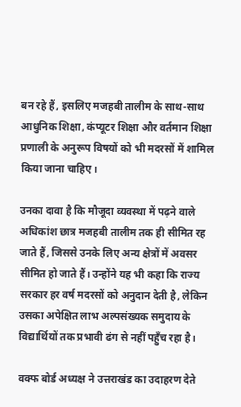बन रहे हैं, इसलिए मजहबी तालीम के साथ-साथ आधुनिक शिक्षा, कंप्यूटर शिक्षा और वर्तमान शिक्षा प्रणाली के अनुरूप विषयों को भी मदरसों में शामिल किया जाना चाहिए।

उनका दावा है कि मौजूदा व्यवस्था में पढ़ने वाले अधिकांश छात्र मजहबी तालीम तक ही सीमित रह जाते हैं, जिससे उनके लिए अन्य क्षेत्रों में अवसर सीमित हो जाते हैं। उन्होंने यह भी कहा कि राज्य सरकार हर वर्ष मदरसों को अनुदान देती है, लेकिन उसका अपेक्षित लाभ अल्पसंख्यक समुदाय के विद्यार्थियों तक प्रभावी ढंग से नहीं पहुँच रहा है।

वक्फ बोर्ड अध्यक्ष ने उत्तराखंड का उदाहरण देते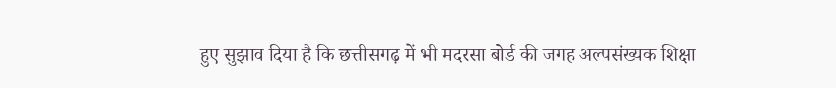हुए सुझाव दिया है कि छत्तीसगढ़ में भी मदरसा बोर्ड की जगह अल्पसंख्यक शिक्षा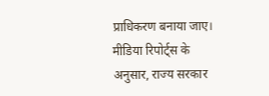प्राधिकरण बनाया जाए। मीडिया रिपोर्ट्स के अनुसार, राज्य सरकार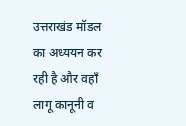उत्तराखंड मॉडल का अध्ययन कर रही है और वहाँ लागू कानूनी व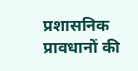प्रशासनिक प्रावधानों की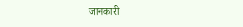जानकारी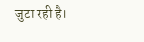जुटा रही है।